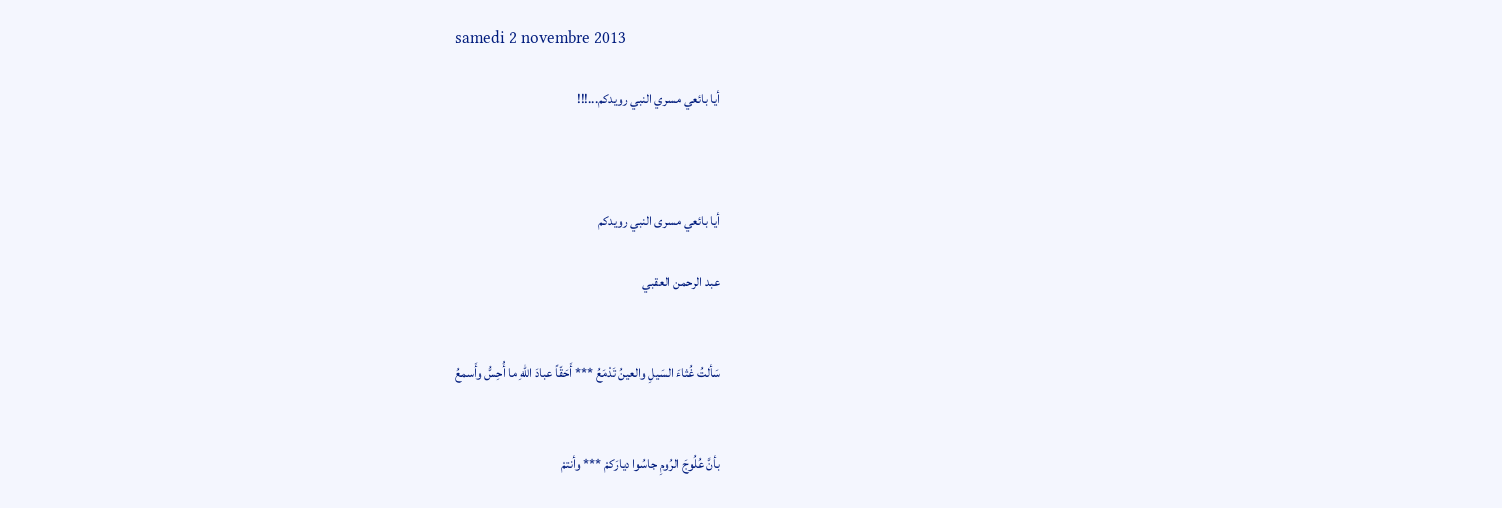samedi 2 novembre 2013

أيا بائعي مسري النبي رويدكم...!!!



أيا بائعي مسرى النبي رويدكم

عبد الرحمن العقبي


سَألتُ غُثاءَ السَيلِ والعينُ تَدْمَعُ *** أَحَقّاً عبادَ اللهِ ما أُحِسُّ وأَسمعُ


بأنَّ عُلُوجَ الرُومِ جاسُوا ديارَكمْ *** وأنتمْ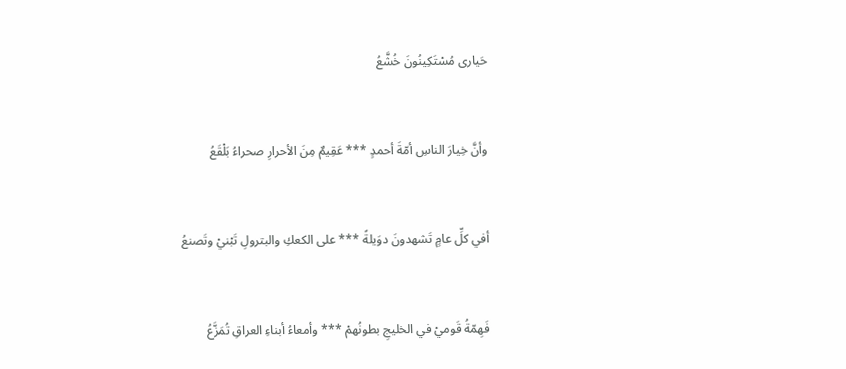حَيارى مُسْتَكِينُونَ خُشَّعُ


وأنَّ خِيارَ الناسِ أمّةَ أحمدٍ *** عَقِيمٌ مِنَ الأحرارِ صحراءُ بَلْقَعُ


أفي كلِّ عامٍ تَشهدونَ دوَيلةً *** على الكعكِ والبترولِ تَبْنيْ وتَصنعُ


فَهِمّةُ قَوميْ في الخليجِ بطونُهمْ *** وأمعاءُ أبناءِ العراقِ تُمَزَّعُ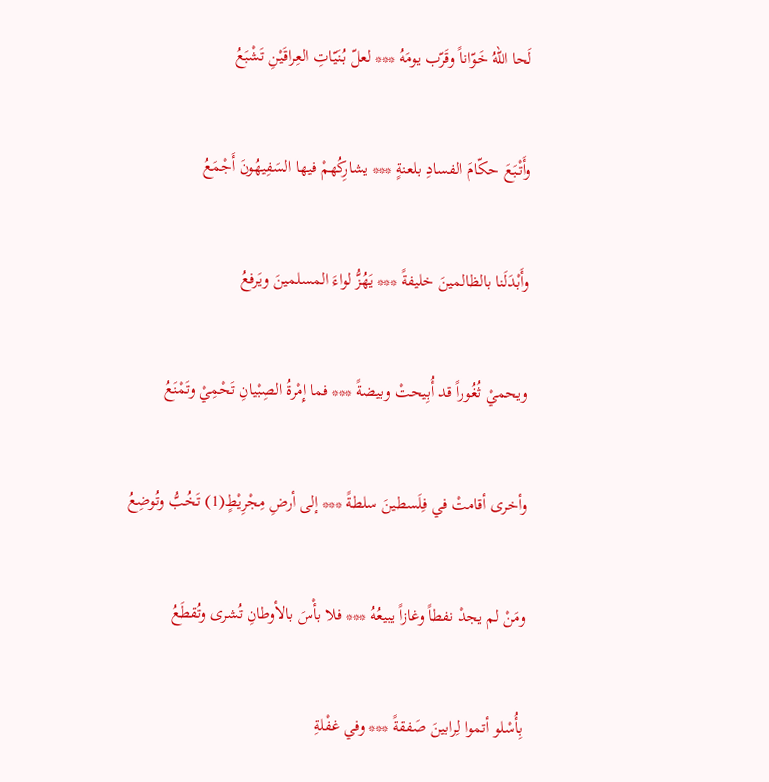لَحا اللهُ خَوّاناً وقَرّب يومَهُ *** لعلّ بُنَيّاتِ العِراقَيْنِ تَشْبَعُ


وأَتْبَعَ حكّامَ الفسادِ بلعنةٍ *** يشارِكُهمْ فيها السَفِيهُونَ أَجْمَعُ


وأَبْدَلَنا بالظالمينَ خليفةً *** يَهُزُّ لواءَ المسلمينَ ويَرفعُ


ويحميْ ثُغُوراً قد أُبِيحتْ وبيضةً *** فما إِمْرةُ الصِبْيانِ تَحْمِيْ وتَمْنَعُ


وأخرى أقامتْ في فِلَسطينَ سلطةً *** إلى أرضِ مِجْرِيْطٍ(1) تَخُبُّ وتُوضِعُ


ومَنْ لم يجدْ نفطاً وغازاً يبيعُهُ *** فلا بأْسَ بالأوطانِ تُشرى وتُقطَعُ


بِأُسْلو أتموا لِرابينَ صَفقةً *** وفي غفْلةِ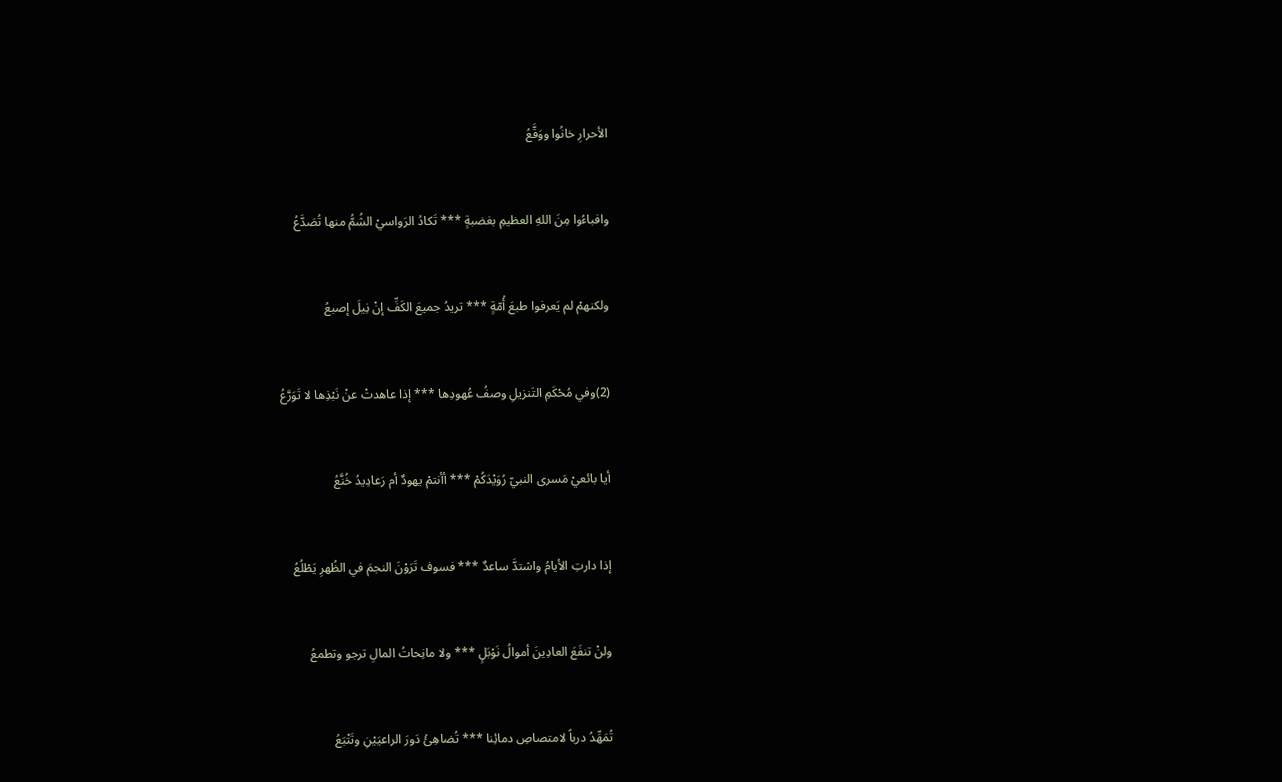الأحرارِ خانُوا ووَقَّعُ


وافباءُوا مِنَ اللهِ العظيمِ بغضبةٍ *** تَكادُ الرَواسيْ الشُمُّ منها تُصَدَّعُ


ولكنهمْ لم يَعرفوا طبعَ أُمّةٍ *** تريدُ جميعَ الكَفِّ إنْ نِيلَ إصبعُ


(2)وفي مُحْكَمِ التَنزيلِ وصفُ عُهودِها *** إذا عاهدتْ عنْ نَبْذِها لا تَوَرَّعُ


أيا بائعيْ مَسرى النبيّ رُوَيْدَكُمْ *** أأنتمْ يهودٌ أم رَعادِيدُ خُنَّعُ


إذا دارتِ الأيامُ واشتدَّ ساعدٌ *** فسوف تَرَوْنَ النجمَ في الظُهرِ يَطْلُعُ


ولنْ تنفَعَ العادِينَ أموالُ نَوْبَلٍ *** ولا مانِحاتُ المالِ ترجو وتطمعُ


تُمَهِّدُ درباً لامتصاصِ دمائِنا *** تُضاهِئُ دَورَ الراعيَيْنِ وتَتْبَعُ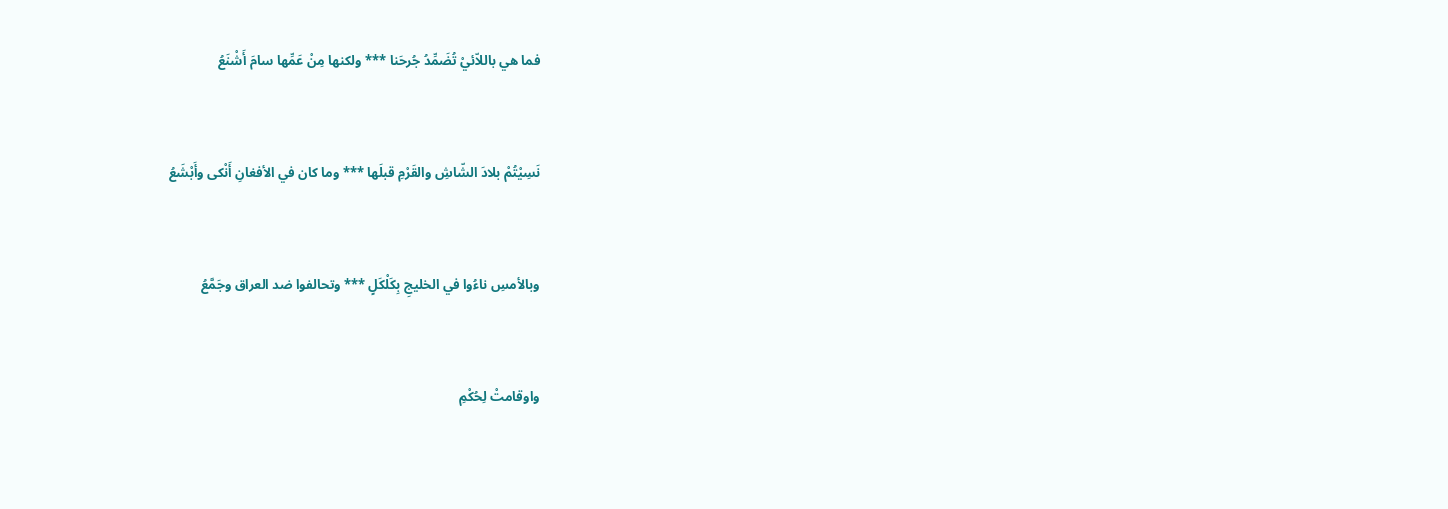فما هي باللاّئيْ تُضَمِّدُ جُرحَنا *** ولكنها مِنْ عَمِّها سامَ أَشْنَعُ


نَسِيْتُمْ بلادَ الشّاشِ والقَرْمِ قبلَها *** وما كان في الأفغانِ أَنْكى وأَبْشَعُ


وبالأمسِ ناءُوا في الخليجِ بِكَلْكَلٍ *** وتحالفوا ضد العراق وجَمَّعُ


واوقامتْ لِحُكْمِ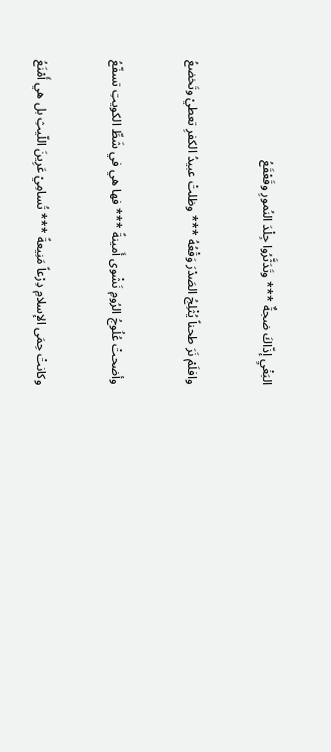البَغْيِ إذّاكَ ضجةٌ *** وتَدَثَّرُوا جِلْدَ النُمورِ وقَعْقَعُ


وافلَمْ نَرَ طحناً يُثْلِجُ الصَدْرَ وَقْعُهُ *** وظلتْ عبيدُ الكفرِ تعطيْ وتَخضعُ


وأضحتْ عُلُوجُ الرُومِ نَشْوى أَمينةً *** فها هي في شَطِّ الكويتِ تسفّعُ


وكانتْ حِمَى الإسلامِ دِرْعاً مَنِيعةً *** تُسامِيْ عَرِينَ اللّيثِ بل هي أَمْنَعُ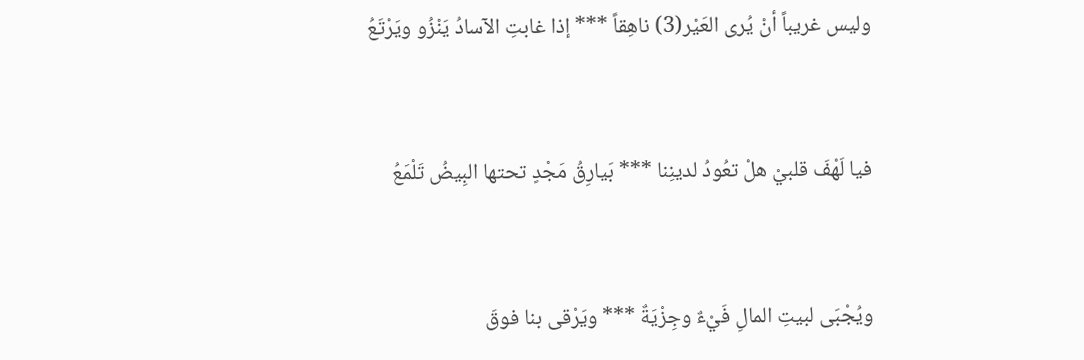وليس غريباً أنْ يُرى العَيْر(3) ناهِقاً *** إذا غابتِ الآسادُ يَنْزُو ويَرْتَعُ


فيا لَهْفَ قلبيْ هلْ تعُودُ لدينِنا *** بَيارِقُ مَجْدٍ تحتها البِيضُ تَلْمَعُ


ويُجْبَى لبيتِ المالِ فَيْءٌ وجِزْيَةٌ *** ويَرْقى بنا فوقَ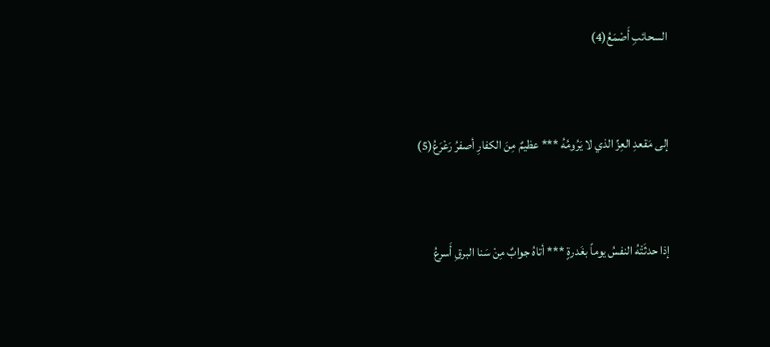السحائبِ أَصْمَعُ(4)


إلى مَقعدِ العِزِّ الذي لا يَرُومُهُ *** عظيمٌ مِنَ الكفارِ أصفرُ رَعْرَعُ(5)


إذا حدثَتْهُ النفسُ يوماً بغَدرةٍ *** أتاهُ جوابٌ مِنْ سَنا البرقِ أَسرعُ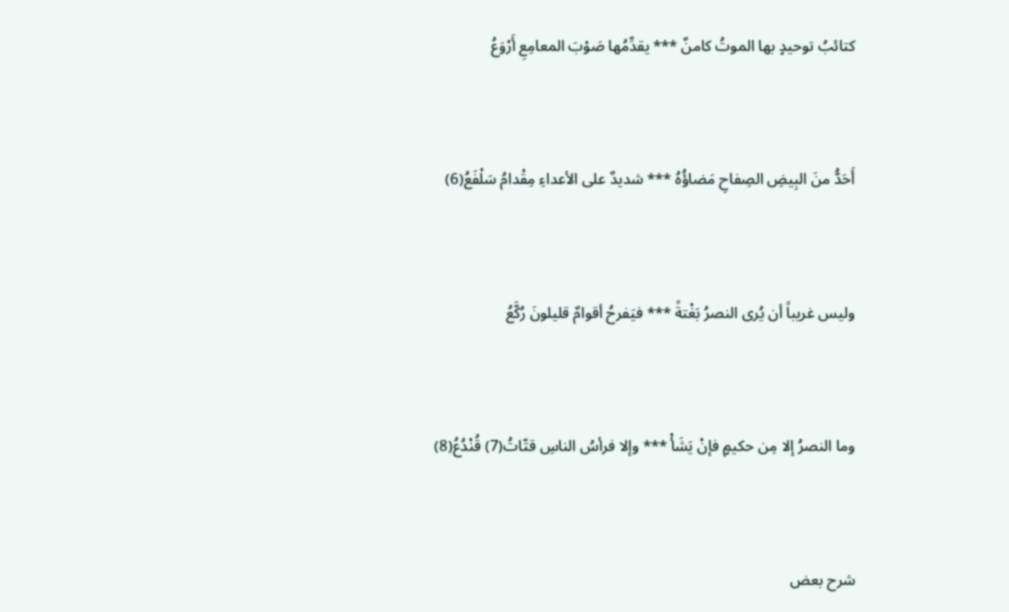كتائبُ توحيدٍ بها الموتُ كامنٌ *** يقدِّمُها صَوْبَ المعامِعِ أَرْوَعُ


أَحَدُّ منَ البِيضِ الصِفاحِ مَضاؤُهُ *** شديدٌ على الأعداءِ مِقْدامُ سَلْفَعُ(6)


وليس غريباً أن يُرى النصرُ بَغْتةً *** فيَفرحُ أقوامٌ قليلونَ رُكَّعُ


وما النصرُ إلا مِن حكيمٍ فإنْ يَشَأْ *** وإلا فرأسُ الناسِ قتّاتُ(7) قُنْدُعُ(8)


شرح بعض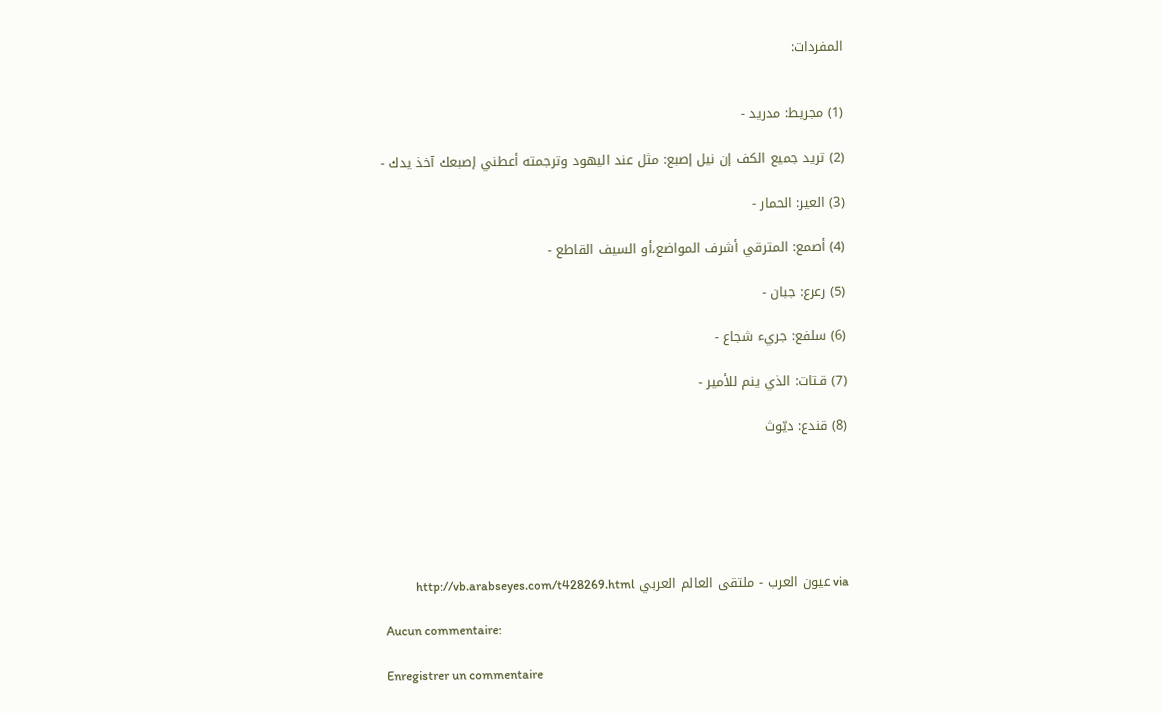المفردات:


(1) مجريط: مدريد -

(2) تريد جميع الكف إن نيل إصبع: مثل عند اليهود وترجمته أعطني إصبعك آخذ يدك -

(3) العير: الحمار -

(4) أصمع: المترقي أشرف المواضع،أو السيف القاطع -

(5) رعرع: جبان -

(6) سلفع: جريء شجاع -

(7) قـتات: الذي ينم للأمير -

(8) قندع: ديّوث






via عيون العرب - ملتقى العالم العربي http://vb.arabseyes.com/t428269.html

Aucun commentaire:

Enregistrer un commentaire